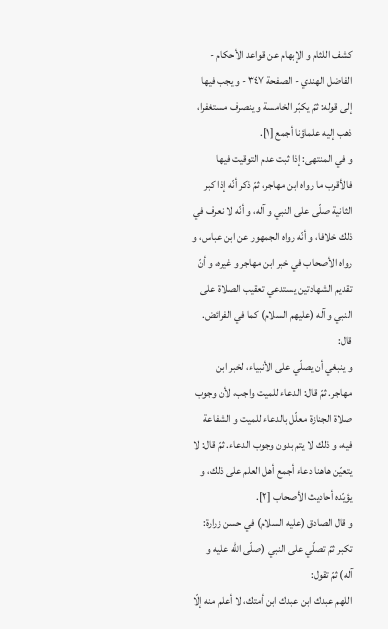كشف اللثام و الإبهام عن قواعد الأحكام - الفاضل الهندي - الصفحة ٣٤٧ - و يجب فيها
إلى قوله: ثمّ يكبّر الخامسة و ينصرف مستغفرا، ذهب إليه علماؤنا أجمع [١].
و في المنتهى: إذا ثبت عدم التوقيت فيها فالأقرب ما رواه ابن مهاجر، ثمّ ذكر أنّه إذا كبر الثانية صلّى على النبي و آله، و أنّه لا نعرف في ذلك خلافا، و أنّه رواه الجمهور عن ابن عباس، و رواه الأصحاب في خبر ابن مهاجر و غيره، و أنّ تقديم الشهادتين يستدعي تعقيب الصلاة على النبي و آله (عليهم السلام) كما في الفرائض. قال:
و ينبغي أن يصلّي على الأنبياء، لخبر ابن مهاجر. ثمّ قال: الدعاء للميت واجب، لأن وجوب صلاة الجنازة معلّل بالدعاء للميت و الشفاعة فيه، و ذلك لا يتم بدون وجوب الدعاء. ثمّ قال: لا يتعيّن هاهنا دعاء أجمع أهل العلم على ذلك، و يؤيّده أحاديث الأصحاب [٢].
و قال الصادق (عليه السلام) في حسن زرارة: تكبر ثمّ تصلّي على النبي (صلّى اللّه عليه و آله) ثمّ تقول:
اللهم عبدك ابن عبدك ابن أمتك، لا أعلم منه إلّا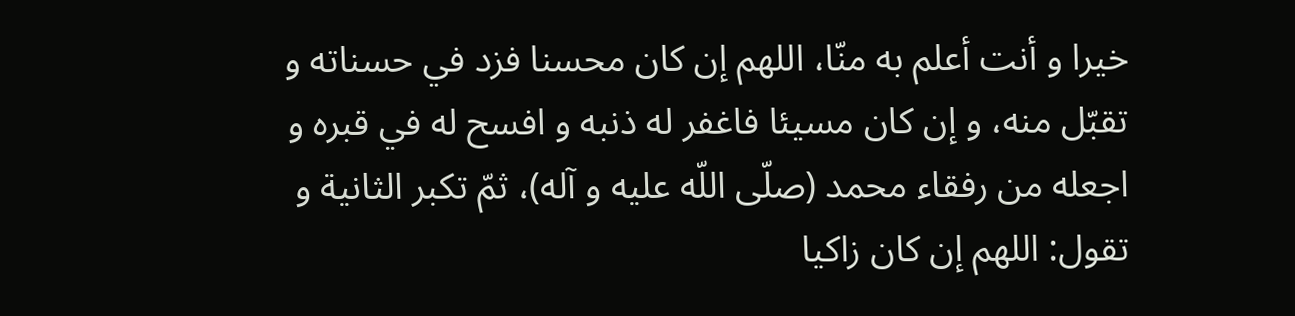خيرا و أنت أعلم به منّا، اللهم إن كان محسنا فزد في حسناته و تقبّل منه، و إن كان مسيئا فاغفر له ذنبه و افسح له في قبره و اجعله من رفقاء محمد (صلّى اللّه عليه و آله)، ثمّ تكبر الثانية و تقول: اللهم إن كان زاكيا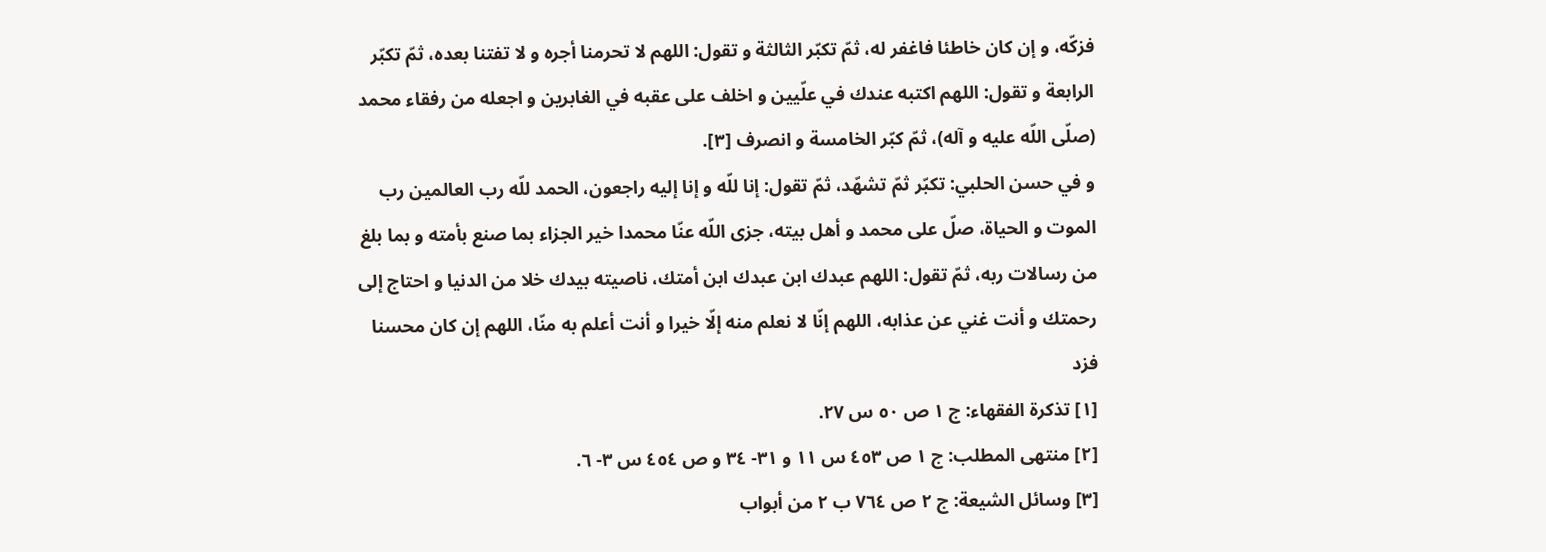فزكّه، و إن كان خاطئا فاغفر له، ثمّ تكبّر الثالثة و تقول: اللهم لا تحرمنا أجره و لا تفتنا بعده، ثمّ تكبّر الرابعة و تقول: اللهم اكتبه عندك في علّيين و اخلف على عقبه في الغابرين و اجعله من رفقاء محمد (صلّى اللّه عليه و آله)، ثمّ كبّر الخامسة و انصرف [٣].
و في حسن الحلبي: تكبّر ثمّ تشهّد، ثمّ تقول: إنا للّه و إنا إليه راجعون، الحمد للّه رب العالمين رب الموت و الحياة، صلّ على محمد و أهل بيته، جزى اللّه عنّا محمدا خير الجزاء بما صنع بأمته و بما بلغ من رسالات ربه، ثمّ تقول: اللهم عبدك ابن عبدك ابن أمتك، ناصيته بيدك خلا من الدنيا و احتاج إلى رحمتك و أنت غني عن عذابه، اللهم إنّا لا نعلم منه إلّا خيرا و أنت أعلم به منّا، اللهم إن كان محسنا فزد
[١] تذكرة الفقهاء: ج ١ ص ٥٠ س ٢٧.
[٢] منتهى المطلب: ج ١ ص ٤٥٣ س ١١ و ٣١- ٣٤ و ص ٤٥٤ س ٣- ٦.
[٣] وسائل الشيعة: ج ٢ ص ٧٦٤ ب ٢ من أبواب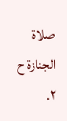صلاة الجنازة ح ٢.